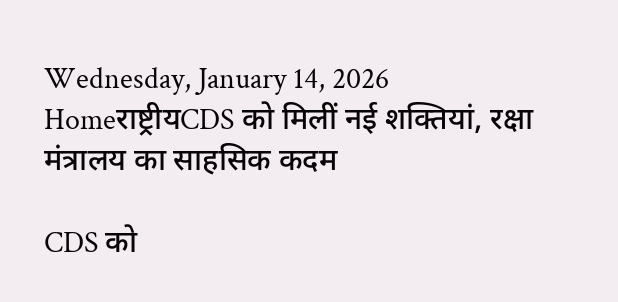Wednesday, January 14, 2026
Homeराष्ट्रीयCDS को मिलीं नई शक्तियां, रक्षा मंत्रालय का साहसिक कदम

CDS को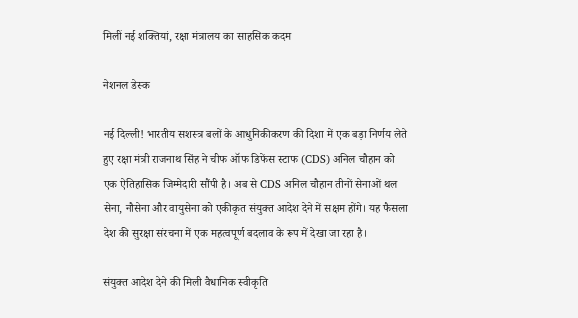मिलीं नई शक्तियां, रक्षा मंत्रालय का साहसिक कदम

नेशनल डेस्क

नई दिल्ली! भारतीय सशस्त्र बलों के आधुनिकीकरण की दिशा में एक बड़ा निर्णय लेते हुए रक्षा मंत्री राजनाथ सिंह ने चीफ ऑफ डिफेंस स्टाफ (CDS) अनिल चौहान को एक ऐतिहासिक जिम्मेदारी सौंपी है। अब से CDS अनिल चौहान तीनों सेनाओं थल सेना, नौसेना और वायुसेना को एकीकृत संयुक्त आदेश देने में सक्षम होंगे। यह फैसला देश की सुरक्षा संरचना में एक महत्वपूर्ण बदलाव के रूप में देखा जा रहा है।

संयुक्त आदेश देने की मिली वैधानिक स्वीकृति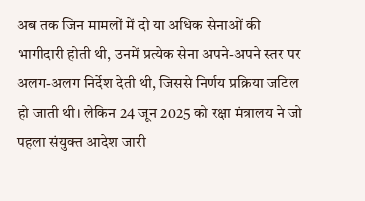अब तक जिन मामलों में दो या अधिक सेनाओं की भागीदारी होती थी, उनमें प्रत्येक सेना अपने-अपने स्तर पर अलग-अलग निर्देश देती थी, जिससे निर्णय प्रक्रिया जटिल हो जाती थी। लेकिन 24 जून 2025 को रक्षा मंत्रालय ने जो पहला संयुक्त आदेश जारी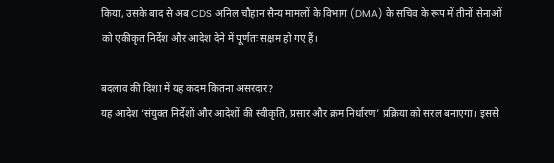किया, उसके बाद से अब CDS अनिल चौहान सैन्य मामलों के विभाग (DMA) के सचिव के रूप में तीनों सेनाओं को एकीकृत निर्देश और आदेश देने में पूर्णतः सक्षम हो गए हैं।

बदलाव की दिशा में यह कदम कितना असरदार?
यह आदेश ‘संयुक्त निर्देशों और आदेशों की स्वीकृति, प्रसार और क्रम निर्धारण’ प्रक्रिया को सरल बनाएगा। इससे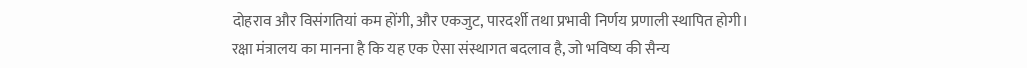दोहराव और विसंगतियां कम होंगी, और एकजुट, पारदर्शी तथा प्रभावी निर्णय प्रणाली स्थापित होगी। रक्षा मंत्रालय का मानना है कि यह एक ऐसा संस्थागत बदलाव है, जो भविष्य की सैन्य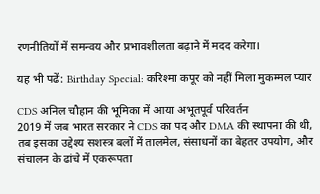रणनीतियों में समन्वय और प्रभावशीलता बढ़ाने में मदद करेगा।

यह भी पढें: Birthday Special: करिश्मा कपूर को नहीं मिला मुकम्मल प्यार

CDS अनिल चौहान की भूमिका में आया अभूतपूर्व परिवर्तन
2019 में जब भारत सरकार ने CDS का पद और DMA की स्थापना की थी, तब इसका उद्देश्य सशस्त्र बलों में तालमेल, संसाधनों का बेहतर उपयोग, और संचालन के ढांचे में एकरूपता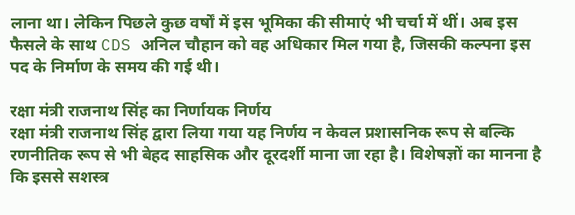लाना था। लेकिन पिछले कुछ वर्षों में इस भूमिका की सीमाएं भी चर्चा में थीं। अब इस फैसले के साथ CDS अनिल चौहान को वह अधिकार मिल गया है, जिसकी कल्पना इस पद के निर्माण के समय की गई थी।

रक्षा मंत्री राजनाथ सिंह का निर्णायक निर्णय
रक्षा मंत्री राजनाथ सिंह द्वारा लिया गया यह निर्णय न केवल प्रशासनिक रूप से बल्कि रणनीतिक रूप से भी बेहद साहसिक और दूरदर्शी माना जा रहा है। विशेषज्ञों का मानना है कि इससे सशस्त्र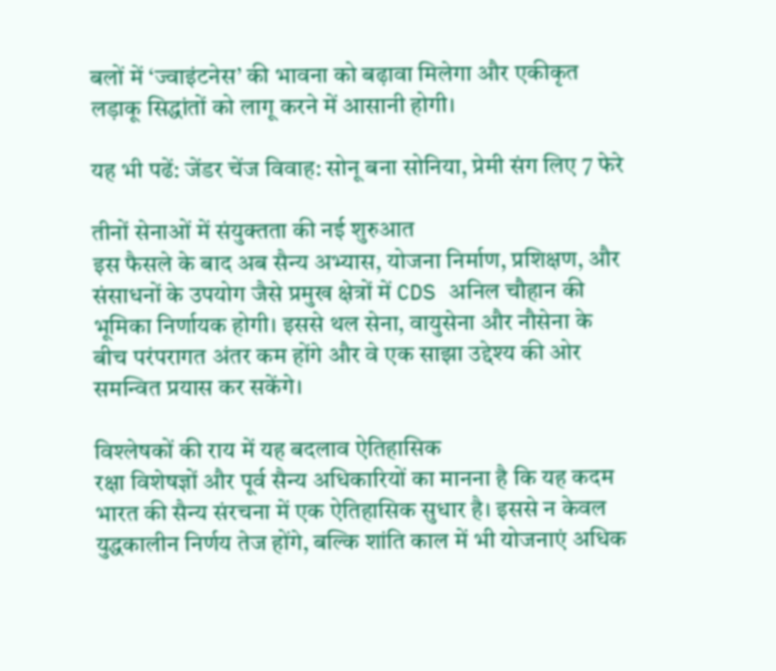बलों में ‘ज्वाइंटनेस’ की भावना को बढ़ावा मिलेगा और एकीकृत लड़ाकू सिद्धांतों को लागू करने में आसानी होगी।

यह भी पढें: जेंडर चेंज विवाह: सोनू बना सोनिया, प्रेमी संग लिए 7 फेरे

तीनों सेनाओं में संयुक्तता की नई शुरुआत
इस फैसले के बाद अब सैन्य अभ्यास, योजना निर्माण, प्रशिक्षण, और संसाधनों के उपयोग जैसे प्रमुख क्षेत्रों में CDS अनिल चौहान की भूमिका निर्णायक होगी। इससे थल सेना, वायुसेना और नौसेना के बीच परंपरागत अंतर कम होंगे और वे एक साझा उद्देश्य की ओर समन्वित प्रयास कर सकेंगे।

विश्लेषकों की राय में यह बदलाव ऐतिहासिक
रक्षा विशेषज्ञों और पूर्व सैन्य अधिकारियों का मानना है कि यह कदम भारत की सैन्य संरचना में एक ऐतिहासिक सुधार है। इससे न केवल युद्धकालीन निर्णय तेज होंगे, बल्कि शांति काल में भी योजनाएं अधिक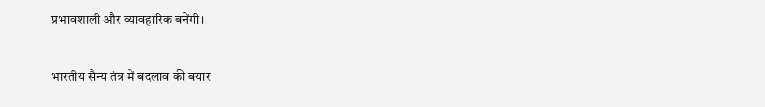प्रभावशाली और व्यावहारिक बनेंगी।

भारतीय सैन्य तंत्र में बदलाव की बयार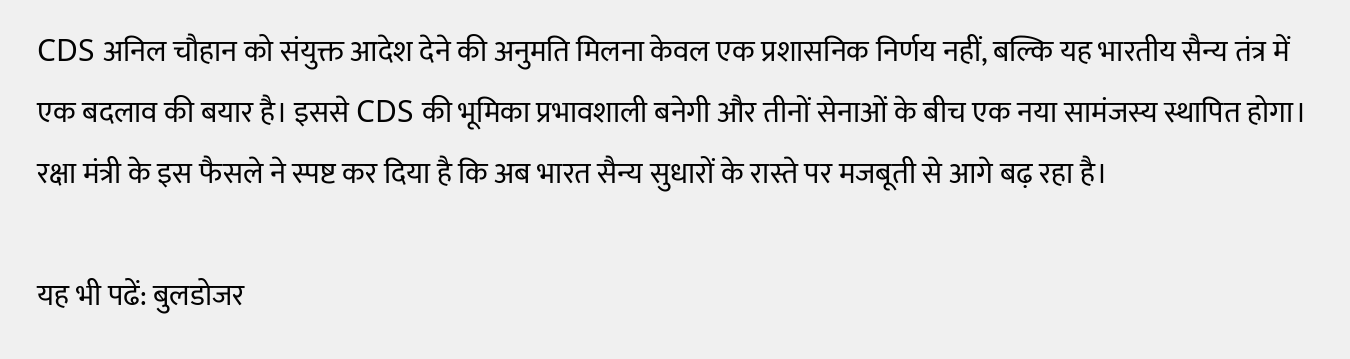CDS अनिल चौहान को संयुक्त आदेश देने की अनुमति मिलना केवल एक प्रशासनिक निर्णय नहीं, बल्कि यह भारतीय सैन्य तंत्र में एक बदलाव की बयार है। इससे CDS की भूमिका प्रभावशाली बनेगी और तीनों सेनाओं के बीच एक नया सामंजस्य स्थापित होगा। रक्षा मंत्री के इस फैसले ने स्पष्ट कर दिया है कि अब भारत सैन्य सुधारों के रास्ते पर मजबूती से आगे बढ़ रहा है।

यह भी पढें: बुलडोजर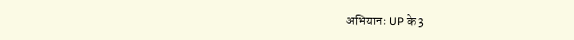अभियानः UP के 3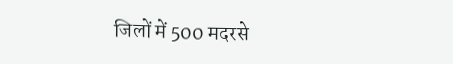जिलों में 500 मदरसे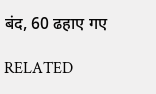बंद, 60 ढहाए गए

RELATED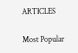ARTICLES

Most Popular